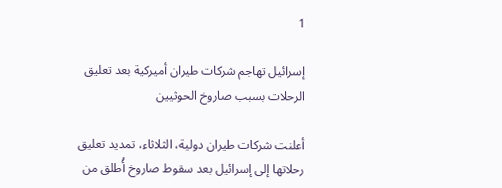1

إسرائيل تهاجم شركات طيران أميركية بعد تعليق الرحلات بسبب صاروخ الحوثيين

أعلنت شركات طيران دولية، الثلاثاء، تمديد تعليق رحلاتها إلى إسرائيل بعد سقوط صاروخ أُطلق من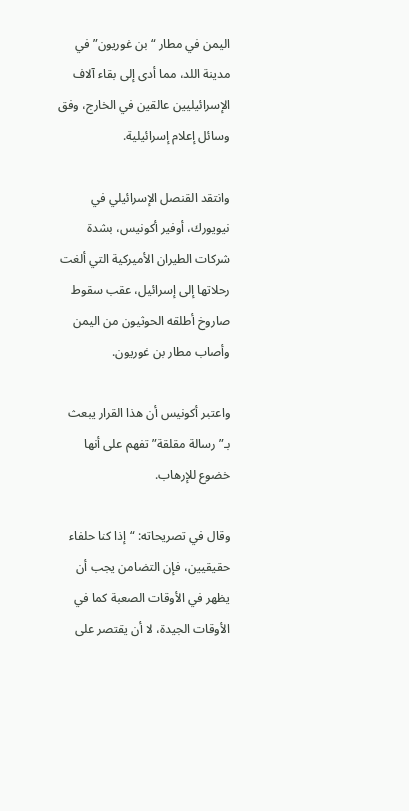اليمن في مطار “بن غوريون” في مدينة اللد، مما أدى إلى بقاء آلاف الإسرائيليين عالقين في الخارج، وفق وسائل إعلام إسرائيلية.

وانتقد القنصل الإسرائيلي في نيويورك، أوفير أكونيس، بشدة شركات الطيران الأميركية التي ألغت رحلاتها إلى إسرائيل، عقب سقوط صاروخ أطلقه الحوثيون من اليمن وأصاب مطار بن غوريون.

واعتبر أكونيس أن هذا القرار يبعث بـ”رسالة مقلقة” تفهم على أنها خضوع للإرهاب.

وقال في تصريحاته: “إذا كنا حلفاء حقيقيين، فإن التضامن يجب أن يظهر في الأوقات الصعبة كما في الأوقات الجيدة، لا أن يقتصر على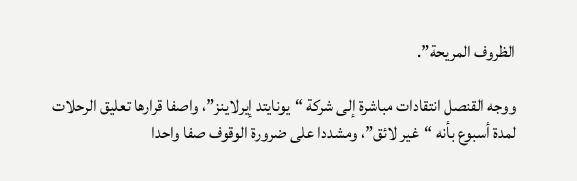الظروف المريحة”.

ووجه القنصل انتقادات مباشرة إلى شركة “يونايتد إيرلاينز”، واصفا قرارها تعليق الرحلات لمدة أسبوع بأنه “غير لائق”، ومشددا على ضرورة الوقوف صفا واحدا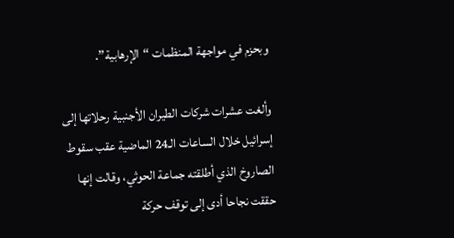وبحزم في مواجهة المنظمات “الإرهابية”.

وألغت عشرات شركات الطيران الأجنبية رحلاتها إلى إسرائيل خلال الساعات الـ24 الماضية عقب سقوط الصاروخ الذي أطلقته جماعة الحوثي، وقالت إنها حققت نجاحا أدى إلى توقف حركة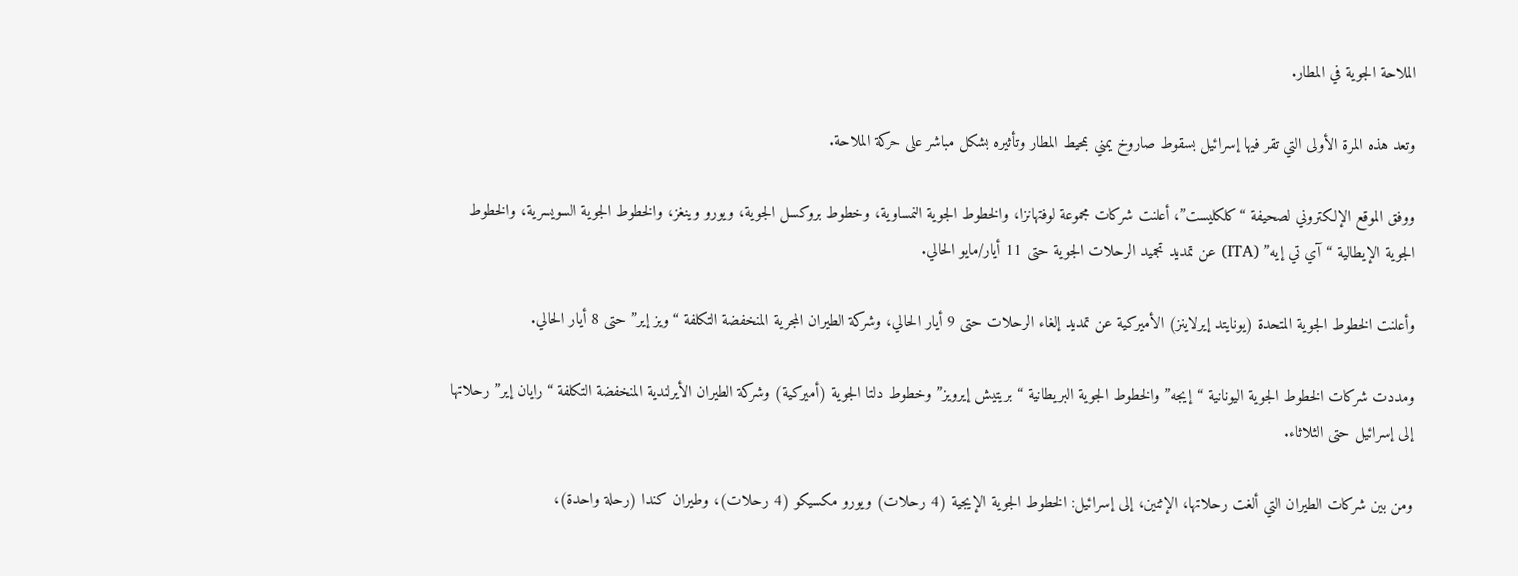الملاحة الجوية في المطار.

وتعد هذه المرة الأولى التي تقر فيها إسرائيل بسقوط صاروخ يمني بمحيط المطار وتأثيره بشكل مباشر على حركة الملاحة.

ووفق الموقع الإلكتروني لصحيفة “كلكليست”، أعلنت شركات مجموعة لوفتهانزا، والخطوط الجوية النمساوية، وخطوط بروكسل الجوية، ويورو وينغز، والخطوط الجوية السويسرية، والخطوط الجوية الإيطالية “آي تي إيه” (ITA) عن تمديد تجميد الرحلات الجوية حتى 11 أيار/مايو الحالي.

وأعلنت الخطوط الجوية المتحدة (يونايتد إيرلاينز) الأميركية عن تمديد إلغاء الرحلات حتى 9 أيار الحالي، وشركة الطيران المجرية المنخفضة التكلفة “ويز إير” حتى 8 أيار الحالي.

ومددت شركات الخطوط الجوية اليونانية “إيجه” والخطوط الجوية البريطانية “بريتيش إيرويز” وخطوط دلتا الجوية (أميركية) وشركة الطيران الأيرلندية المنخفضة التكلفة “رايان إير” رحلاتها إلى إسرائيل حتى الثلاثاء.

ومن بين شركات الطيران التي ألغت رحلاتها، الإثنين، إلى إسرائيل: الخطوط الجوية الإيجية (4 رحلات) ويورو مكسيكو (4 رحلات)، وطيران كندا (رحلة واحدة)،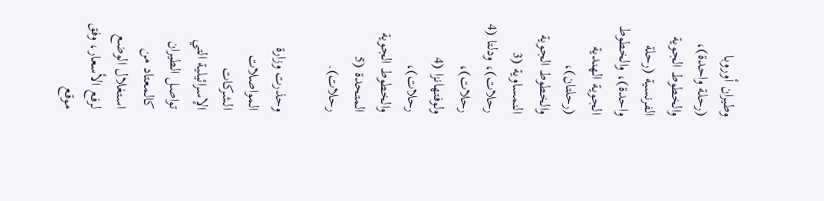وطيران أوروبا (رحلة واحدة)، والخطوط الجوية الفرنسية (رحلة واحدة)، والخطوط الجوية الهندية (رحلتان)، والخطوط الجوية النمساوية (3 رحلات)، ودلتا (4 رحلات)، ولوفتهانزا (4 رحلات)، والخطوط الجوية المتحدة (5 رحلات).

وحذرت وزارة المواصلات الشركات الإسرائيلية التي تواصل الطيران كالمعتاد من استغلال الوضع لرفع الأسعار، وفق موقع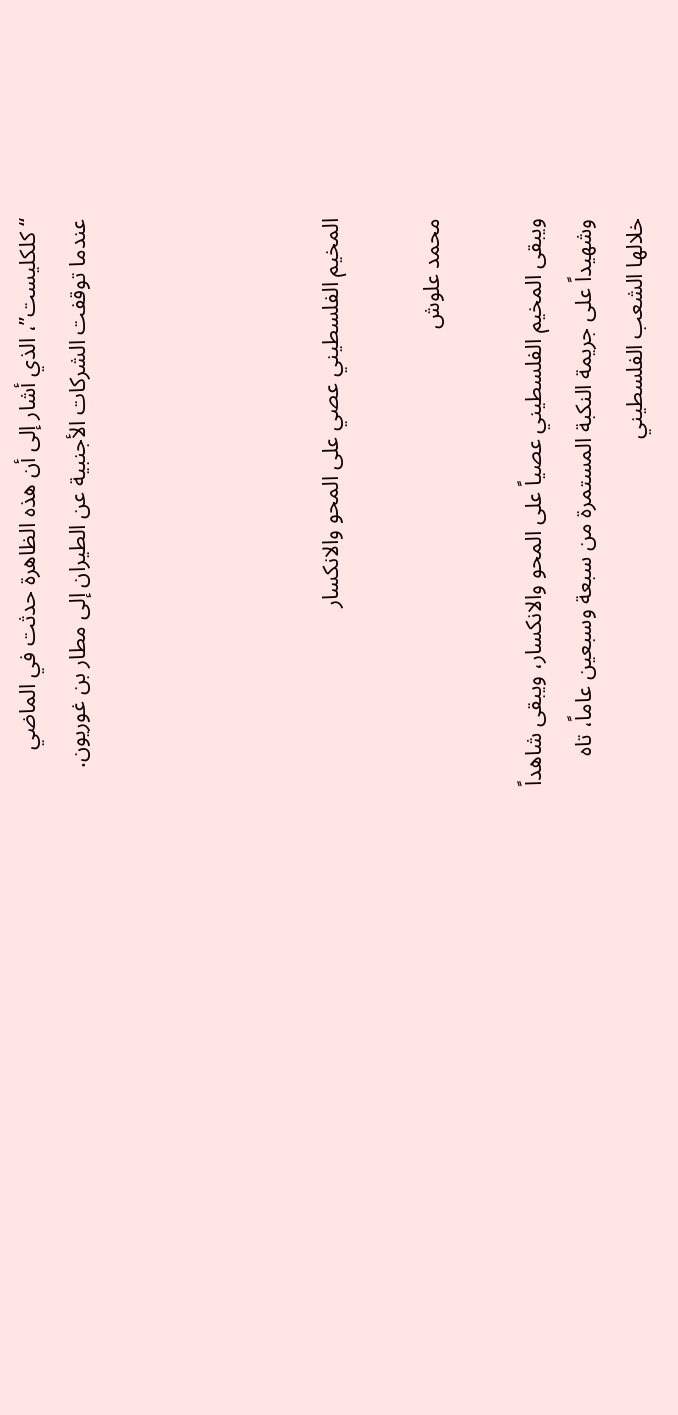“كلكليست”، الذي أشار إلى أن هذه الظاهرة حدثت في الماضي عندما توقفت الشركات الأجنبية عن الطيران إلى مطار بن غوريون.




المخيم الفلسطيني عصي على المحو والانكسار

محمد علوش

ويبقى المخيم الفلسطيني عصياً على المحو والانكسار، ويبقى شاهداً وشهيداً على جريمة النكبة المستمرة من سبعة وسبعين عاماً، تاه خلالها الشعب الفلسطيني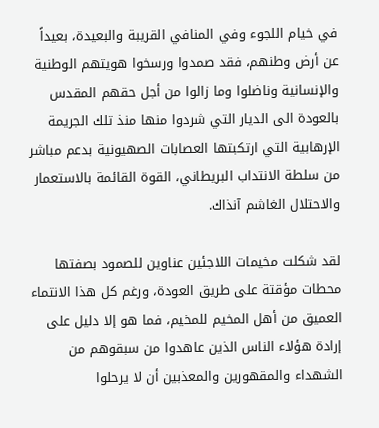في خيام اللجوء وفي المنافي القريبة والبعيدة، بعيداً عن أرض وطنهم، فقد صمدوا ورسخوا هويتهم الوطنية والإنسانية وناضلوا وما زالوا من أجل حقهم المقدس بالعودة الى الديار التي شردوا منها منذ تلك الجريمة الإرهابية التي ارتكبتها العصابات الصهيونية بدعم مباشر من سلطة الانتداب البريطاني، القوة القائمة بالاستعمار والاحتلال الغاشم آنذاك.

لقد شكلت مخيمات اللاجئين عناوين للصمود بصفتها محطات مؤقتة على طريق العودة، ورغم كل هذا الانتماء العميق من أهل المخيم للمخيم، فما هو إلا دليل على إرادة هؤلاء الناس الذين عاهدوا من سبقوهم من الشهداء والمقهورين والمعذبين أن لا يرحلوا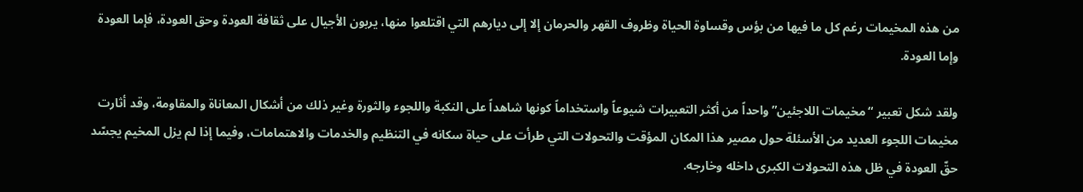من هذه المخيمات رغم كل ما فيها من بؤس وقساوة الحياة وظروف القهر والحرمان إلا إلى ديارهم التي اقتلعوا منها، يربون الأجيال على ثقافة العودة وحق العودة، فإما العودة وإما العودة.

ولقد شكل تعبير “مخيمات اللاجئين” واحداً من أكثر التعبيرات شيوعاً واستخداماً كونها شاهداً على النكبة واللجوء والثورة وغير ذلك من أشكال المعاناة والمقاومة، وقد أثارت مخيمات اللجوء العديد من الأسئلة حول مصير هذا المكان المؤقت والتحولات التي طرأت على حياة سكانه في التنظيم والخدمات والاهتمامات، وفيما إذا لم يزل المخيم يجسّد حقّ العودة في ظل هذه التحولات الكبرى داخله وخارجه.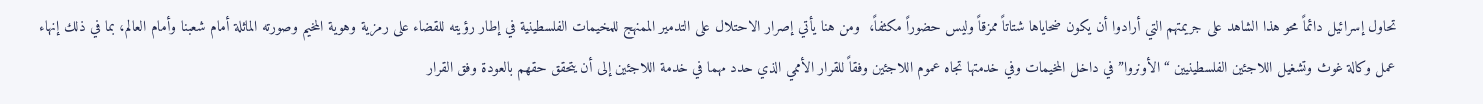تحاول إسرائيل دائماً محو هذا الشاهد على جريمتهم التي أرادوا أن يكون ضحاياها شتاتاً ممزقاً وليس حضوراً مكثفاً،  ومن هنا يأتي إصرار الاحتلال على التدمير الممنهج للمخيمات الفلسطينية في إطار رؤيته للقضاء على رمزية وهوية المخيم وصورته الماثلة أمام شعبنا وأمام العالم، بما في ذلك إنهاء عمل وكالة غوث وتشغيل اللاجئين الفلسطينيين “الأونروا” في داخل المخيمات وفي خدمتها تجاه عموم اللاجئين وفقاً للقرار الأممي الذي حدد مهما في خدمة اللاجئين إلى أن يتحقق حقهم بالعودة وفق القرار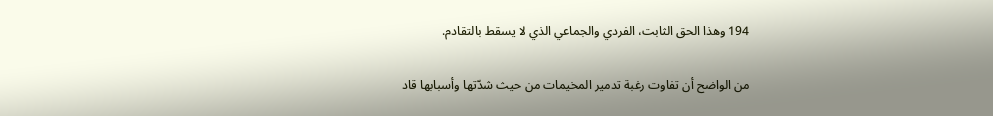194 وهذا الحق الثابت، الفردي والجماعي الذي لا يسقط بالتقادم.

من الواضح أن تفاوت رغبة تدمير المخيمات من حيث شدّتها وأسبابها قاد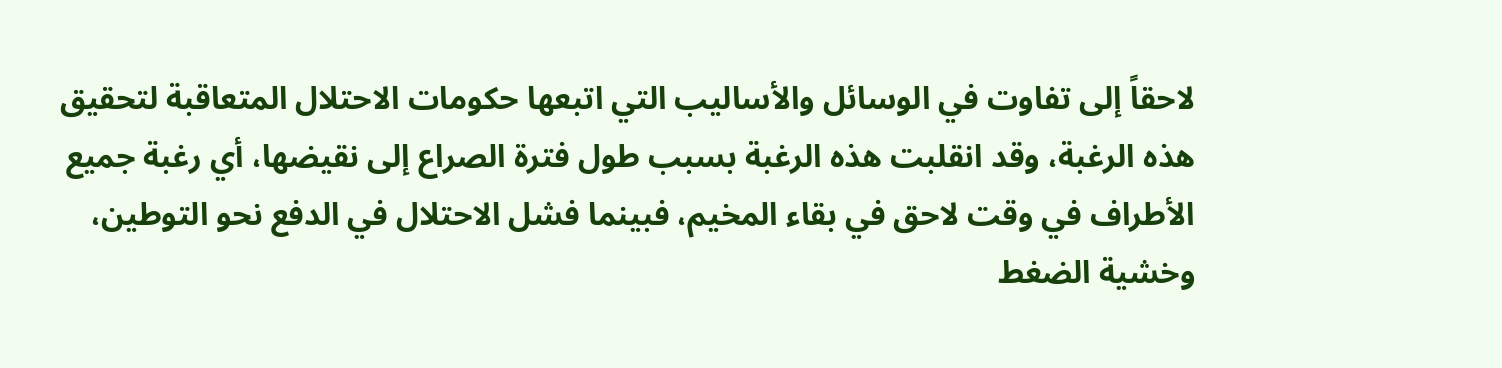لاحقاً إلى تفاوت في الوسائل والأساليب التي اتبعها حكومات الاحتلال المتعاقبة لتحقيق هذه الرغبة، وقد انقلبت هذه الرغبة بسبب طول فترة الصراع إلى نقيضها، أي رغبة جميع الأطراف في وقت لاحق في بقاء المخيم، فبينما فشل الاحتلال في الدفع نحو التوطين، وخشية الضغط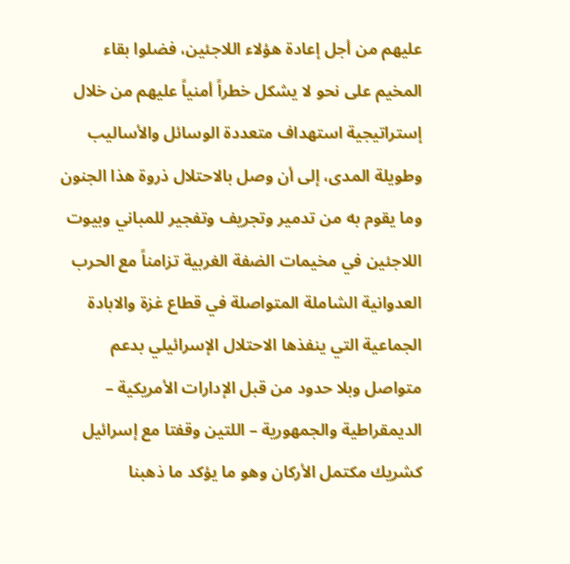عليهم من أجل إعادة هؤلاء اللاجئين، فضلوا بقاء المخيم على نحو لا يشكل خطراً أمنياً عليهم من خلال إستراتيجية استهداف متعددة الوسائل والأساليب وطويلة المدى، إلى أن وصل بالاحتلال ذروة هذا الجنون وما يقوم به من تدمير وتجريف وتفجير للمباني وبيوت اللاجئين في مخيمات الضفة الغربية تزامناً مع الحرب العدوانية الشاملة المتواصلة في قطاع غزة والابادة الجماعية التي ينفذها الاحتلال الإسرائيلي بدعم متواصل وبلا حدود من قبل الإدارات الأمريكية – الديمقراطية والجمهورية – اللتين وقفتا مع إسرائيل كشريك مكتمل الأركان وهو ما يؤكد ما ذهبنا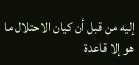إليه من قبل أن كيان الاحتلال ما هو إلا قاعدة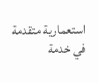استعمارية متقدمة في خدمة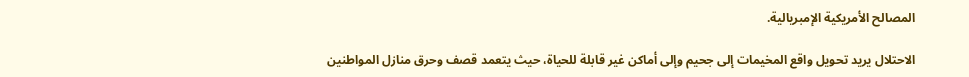المصالح الأمريكية الإمبريالية.

الاحتلال يريد تحويل واقع المخيمات إلى جحيم وإلى أماكن غير قابلة للحياة، حيث يتعمد قصف وحرق منازل المواطنين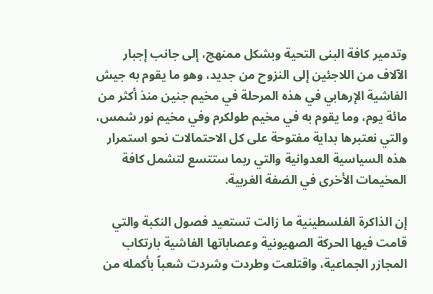وتدمير كافة البنى التحية وبشكل ممنهج، إلى جانب إجبار الآلاف من اللاجئين إلى النزوح من جديد، وهو ما يقوم به جيش الفاشية الإرهابي في هذه المرحلة في مخيم جنين منذ أكثر من مائة يوم، وما يقوم به في مخيم طولكرم وفي مخيم نور شمس، والتي نعتبرها بداية مفتوحة على كل الاحتمالات نحو استمرار هذه السياسية العدوانية والتي ربما ستتسع لتشمل كافة المخيمات الأخرى في الضفة الغربية.

إن الذاكرة الفلسطينية ما زالت تستعيد فصول النكبة والتي قامت فيها الحركة الصهيونية وعصاباتها الفاشية بارتكاب المجازر الجماعية، واقتلعت وطردت وشردت شعباً بأكمله من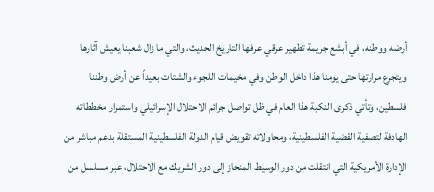أرضه ووطنه، في أبشع جريمة تطهير عرقي عرفها التاريخ الحديث، والتي ما زال شعبنا يعيش آثارها ويتجرع مرارتها حتى يومنا هذا داخل الوطن وفي مخيمات اللجوء والشتات بعيداً عن أرض وطننا فلسطين، وتأتي ذكرى النكبة هذا العام في ظل تواصل جرائم الاحتلال الإسرائيلي واستمرار مخططاته الهادفة لتصفية القضية الفلسطينية، ومحاولاته تقويض قيام الدولة الفلسطينية المستقلة بدعم مباشر من الإدارة الأمريكية التي انتقلت من دور الوسيط المنحاز إلى دور الشريك مع الاحتلال، عبر مسلسل من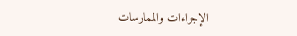الإجراءات والممارسات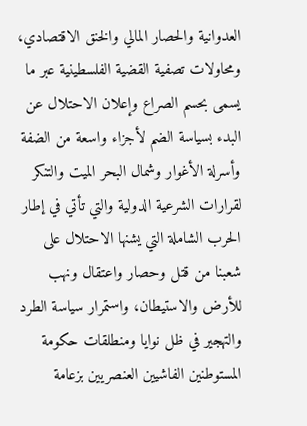العدوانية والحصار المالي والخنق الاقتصادي، ومحاولات تصفية القضية الفلسطينية عبر ما يسمى بحسم الصراع وإعلان الاحتلال عن البدء بسياسة الضم لأجزاء واسعة من الضفة وأسرلة الأغوار وشمال البحر الميت والتنكر لقرارات الشرعية الدولية والتي تأتي في إطار الحرب الشاملة التي يشنها الاحتلال على شعبنا من قتل وحصار واعتقال ونهب للأرض والاستيطان، واستمرار سياسة الطرد والتهجير في ظل نوايا ومنطلقات حكومة المستوطنين الفاشيين العنصريين بزعامة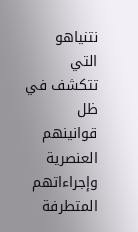نتنياهو التي تتكشف في ظل قوانينهم العنصرية وإجراءاتهم المتطرفة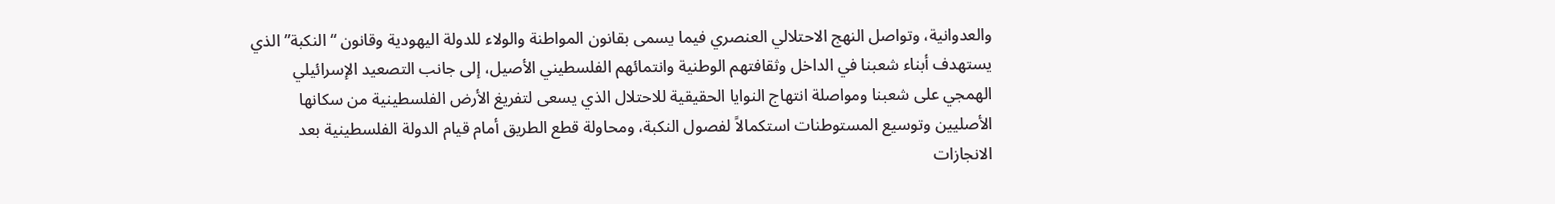والعدوانية، وتواصل النهج الاحتلالي العنصري فيما يسمى بقانون المواطنة والولاء للدولة اليهودية وقانون “النكبة” الذي يستهدف أبناء شعبنا في الداخل وثقافتهم الوطنية وانتمائهم الفلسطيني الأصيل، إلى جانب التصعيد الإسرائيلي الهمجي على شعبنا ومواصلة انتهاج النوايا الحقيقية للاحتلال الذي يسعى لتفريغ الأرض الفلسطينية من سكانها الأصليين وتوسيع المستوطنات استكمالاً لفصول النكبة، ومحاولة قطع الطريق أمام قيام الدولة الفلسطينية بعد الانجازات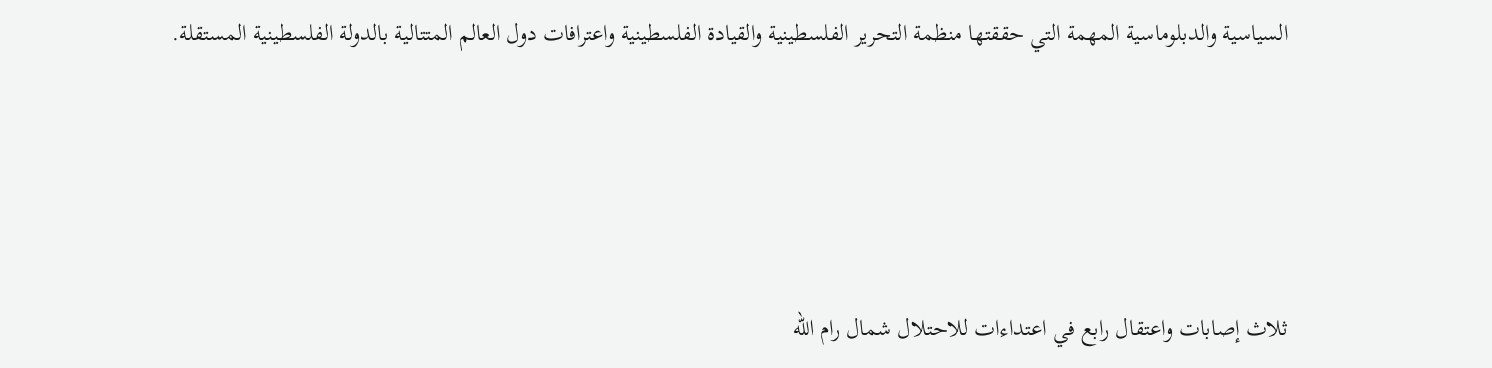السياسية والدبلوماسية المهمة التي حققتها منظمة التحرير الفلسطينية والقيادة الفلسطينية واعترافات دول العالم المتتالية بالدولة الفلسطينية المستقلة.




ثلاث إصابات واعتقال رابع في اعتداءات للاحتلال شمال رام الله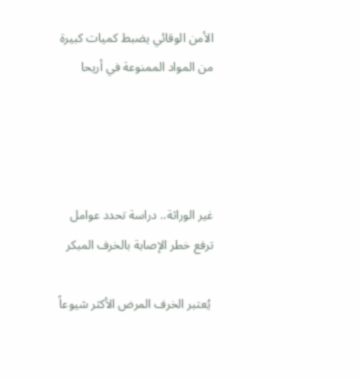الأمن الوقائي يضبط كميات كبيرة من المواد الممنوعة في أريحا




غير الوراثة.. دراسة تحدد عوامل ترفع خطر الإصابة بالخرف المبكر

 يُعتبر الخرف المرض الأكثر شيوعاً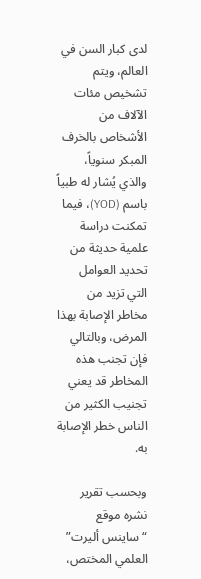لدى كبار السن في العالم، ويتم تشخيص مئات الآلاف من الأشخاص بالخرف المبكر سنوياً، والذي يُشار له طبياً باسم (YOD)، فيما تمكنت دراسة علمية حديثة من تحديد العوامل التي تزيد من مخاطر الإصابة بهذا المرض، وبالتالي فإن تجنب هذه المخاطر قد يعني تجنيب الكثير من الناس خطر الإصابة به.

وبحسب تقرير نشره موقع “ساينس أليرت” العلمي المختص،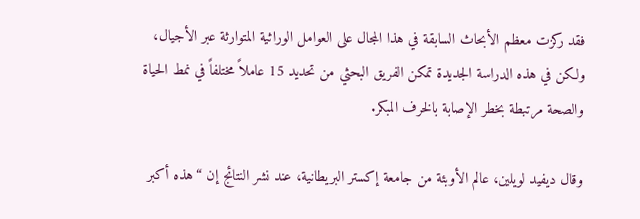فقد ركزت معظم الأبحاث السابقة في هذا المجال على العوامل الوراثية المتوارثة عبر الأجيال، ولكن في هذه الدراسة الجديدة تمكن الفريق البحثي من تحديد 15 عاملاً مختلفاً في نمط الحياة والصحة مرتبطة بخطر الإصابة بالخرف المبكر.

وقال ديفيد لويلين، عالم الأوبئة من جامعة إكستر البريطانية، عند نشر النتائج إن “هذه أكبر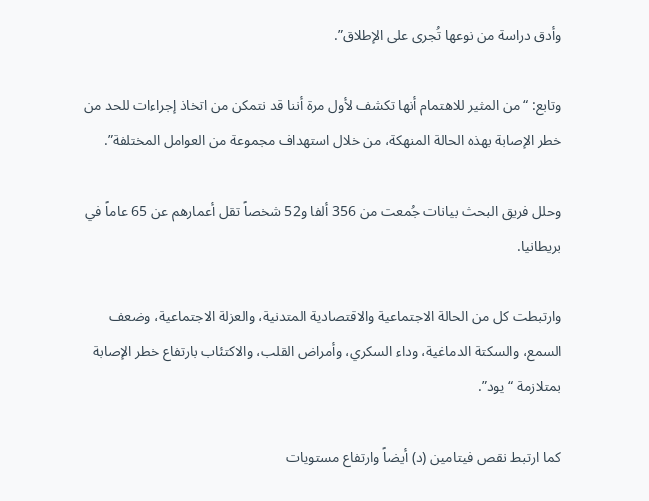وأدق دراسة من نوعها تُجرى على الإطلاق”.

وتابع: “من المثير للاهتمام أنها تكشف لأول مرة أننا قد نتمكن من اتخاذ إجراءات للحد من خطر الإصابة بهذه الحالة المنهكة، من خلال استهداف مجموعة من العوامل المختلفة”.

وحلل فريق البحث بيانات جُمعت من 356 ألفا و52 شخصاً تقل أعمارهم عن 65 عاماً في بريطانيا.

وارتبطت كل من الحالة الاجتماعية والاقتصادية المتدنية، والعزلة الاجتماعية، وضعف السمع، والسكتة الدماغية، وداء السكري، وأمراض القلب، والاكتئاب بارتفاع خطر الإصابة بمتلازمة “يود”.

كما ارتبط نقص فيتامين (د) أيضاً وارتفاع مستويات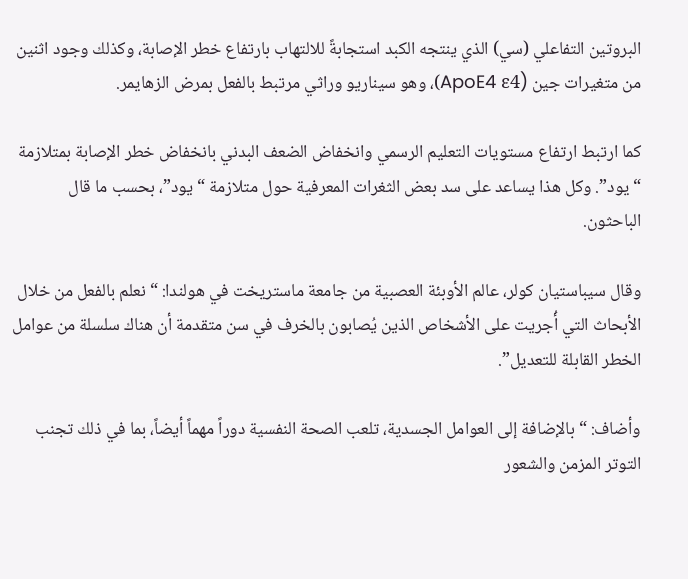البروتين التفاعلي (سي) الذي ينتجه الكبد استجابةً للالتهاب بارتفاع خطر الإصابة، وكذلك وجود اثنين من متغيرات جين (ApoE4 ε4)، وهو سيناريو وراثي مرتبط بالفعل بمرض الزهايمر.

كما ارتبط ارتفاع مستويات التعليم الرسمي وانخفاض الضعف البدني بانخفاض خطر الإصابة بمتلازمة “يود”. وكل هذا يساعد على سد بعض الثغرات المعرفية حول متلازمة “يود”، بحسب ما قال الباحثون.

وقال سيباستيان كولر، عالم الأوبئة العصبية من جامعة ماستريخت في هولندا: “نعلم بالفعل من خلال الأبحاث التي أُجريت على الأشخاص الذين يُصابون بالخرف في سن متقدمة أن هناك سلسلة من عوامل الخطر القابلة للتعديل”.

وأضاف: “بالإضافة إلى العوامل الجسدية، تلعب الصحة النفسية دوراً مهماً أيضاً، بما في ذلك تجنب التوتر المزمن والشعور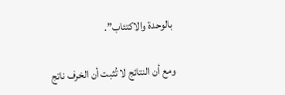بالوحدة والاكتئاب”.

ومع أن النتائج لا تُثبت أن الخرف ناتج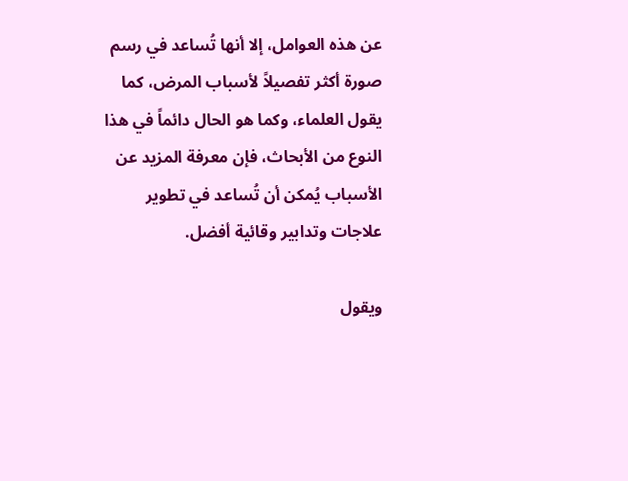عن هذه العوامل، إلا أنها تُساعد في رسم صورة أكثر تفصيلاً لأسباب المرض، كما يقول العلماء، وكما هو الحال دائماً في هذا النوع من الأبحاث، فإن معرفة المزيد عن الأسباب يُمكن أن تُساعد في تطوير علاجات وتدابير وقائية أفضل.

ويقول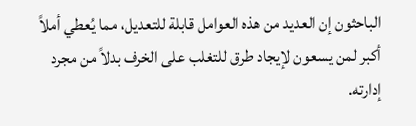الباحثون إن العديد من هذه العوامل قابلة للتعديل، مما يُعطي أملاً أكبر لمن يسعون لإيجاد طرق للتغلب على الخرف بدلاً من مجرد إدارته.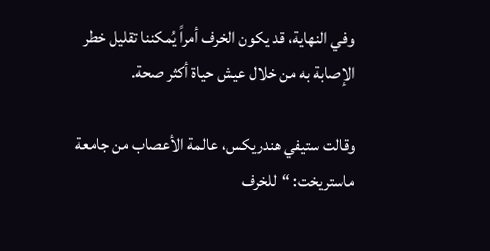وفي النهاية، قد يكون الخرف أمراً يُمكننا تقليل خطر الإصابة به من خلال عيش حياة أكثر صحة.

وقالت ستيفي هندريكس، عالمة الأعصاب من جامعة ماستريخت: “للخرف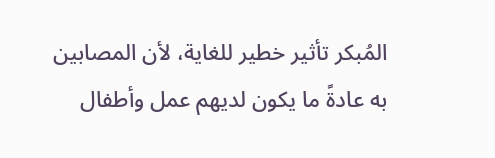المُبكر تأثير خطير للغاية، لأن المصابين به عادةً ما يكون لديهم عمل وأطفال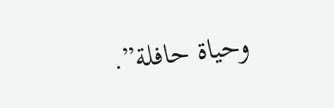وحياة حافلة”.